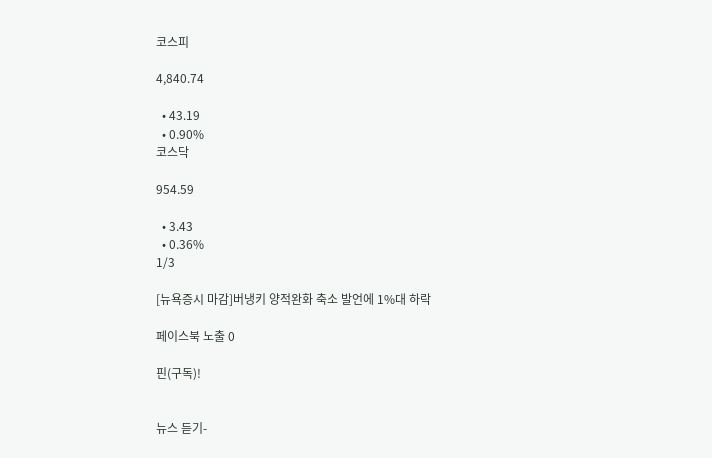코스피

4,840.74

  • 43.19
  • 0.90%
코스닥

954.59

  • 3.43
  • 0.36%
1/3

[뉴욕증시 마감]버냉키 양적완화 축소 발언에 1%대 하락

페이스북 노출 0

핀(구독)!


뉴스 듣기-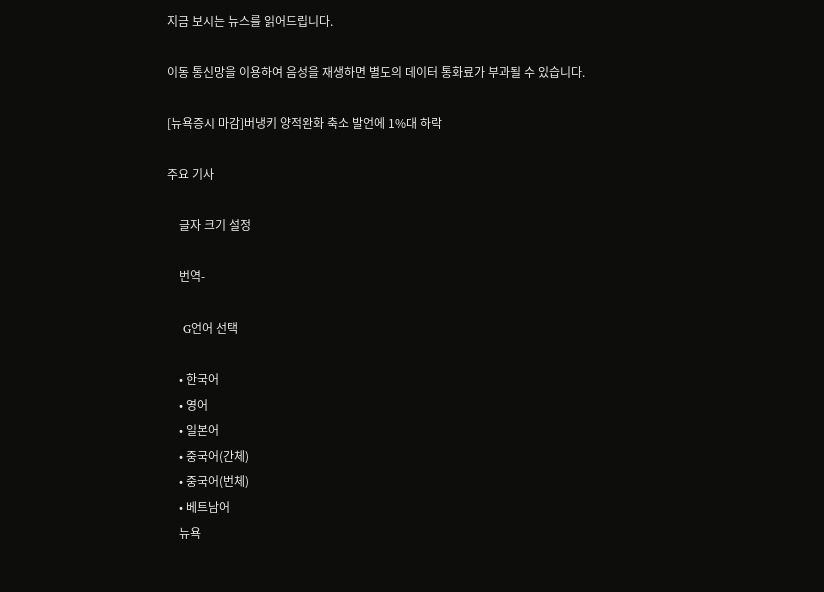지금 보시는 뉴스를 읽어드립니다.

이동 통신망을 이용하여 음성을 재생하면 별도의 데이터 통화료가 부과될 수 있습니다.

[뉴욕증시 마감]버냉키 양적완화 축소 발언에 1%대 하락

주요 기사

    글자 크기 설정

    번역-

    G언어 선택

    • 한국어
    • 영어
    • 일본어
    • 중국어(간체)
    • 중국어(번체)
    • 베트남어
    뉴욕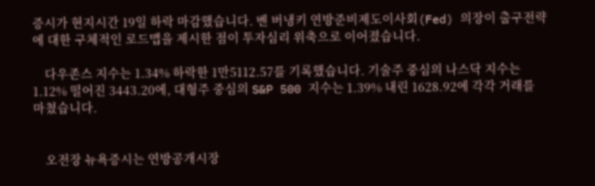증시가 현지시간 19일 하락 마감했습니다. 벤 버냉키 연방준비제도이사회(Fed) 의장이 출구전략에 대한 구체적인 로드맵을 제시한 점이 투자심리 위축으로 이어졌습니다.

    다우존스 지수는 1.34% 하락한 1만5112.57를 기록했습니다. 기술주 중심의 나스닥 지수는 1.12% 떨어진 3443.20에, 대형주 중심의 S&P 500 지수는 1.39% 내린 1628.92에 각각 거래를 마쳤습니다.


    오전장 뉴욕증시는 연방공개시장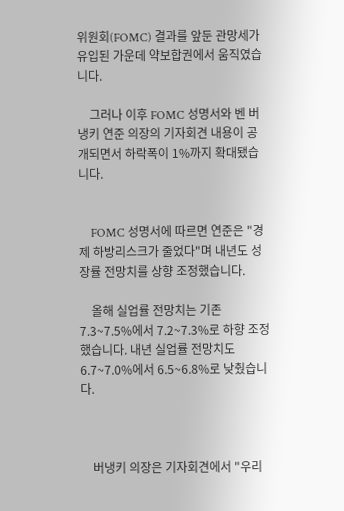위원회(FOMC) 결과를 앞둔 관망세가 유입된 가운데 약보합권에서 움직였습니다.

    그러나 이후 FOMC 성명서와 벤 버냉키 연준 의장의 기자회견 내용이 공개되면서 하락폭이 1%까지 확대됐습니다.


    FOMC 성명서에 따르면 연준은 "경제 하방리스크가 줄었다"며 내년도 성장률 전망치를 상향 조정했습니다.

    올해 실업률 전망치는 기존 7.3~7.5%에서 7.2~7.3%로 하향 조정했습니다. 내년 실업률 전망치도 6.7~7.0%에서 6.5~6.8%로 낮췄습니다.



    버냉키 의장은 기자회견에서 "우리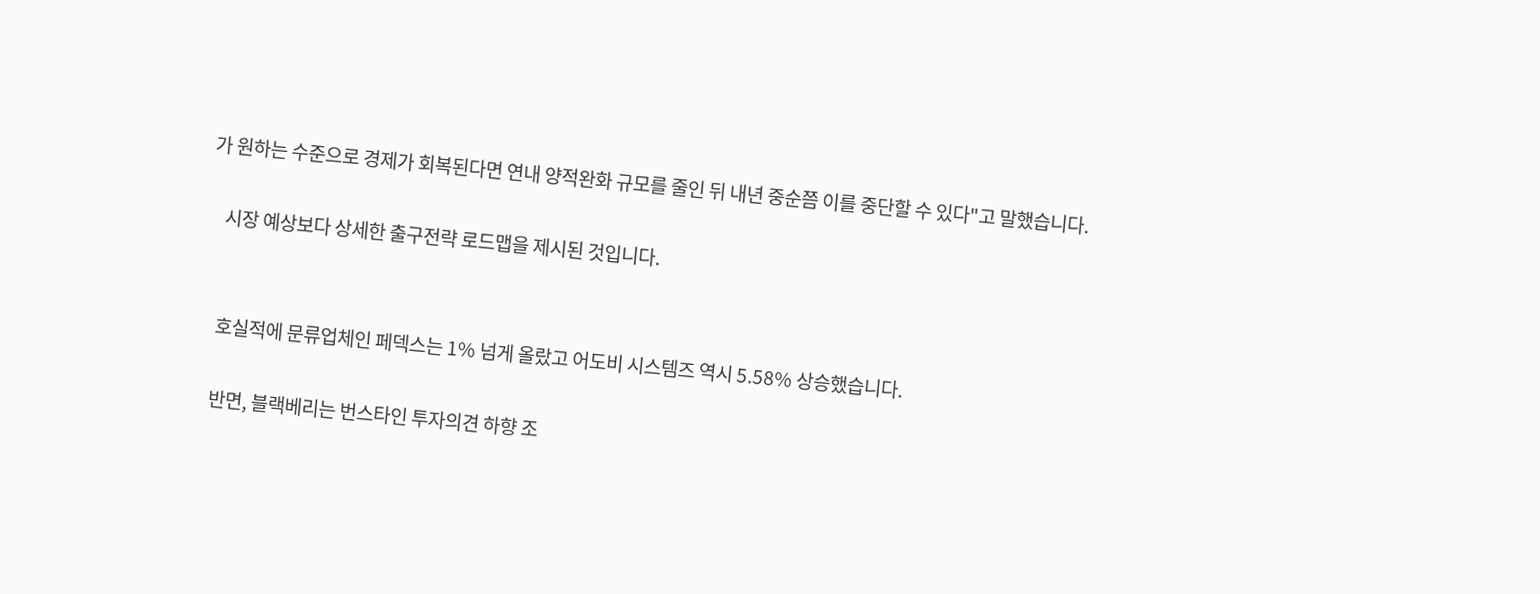가 원하는 수준으로 경제가 회복된다면 연내 양적완화 규모를 줄인 뒤 내년 중순쯤 이를 중단할 수 있다"고 말했습니다.

    시장 예상보다 상세한 출구전략 로드맵을 제시된 것입니다.


    호실적에 문류업체인 페덱스는 1% 넘게 올랐고 어도비 시스템즈 역시 5.58% 상승했습니다.

    반면, 블랙베리는 번스타인 투자의견 하향 조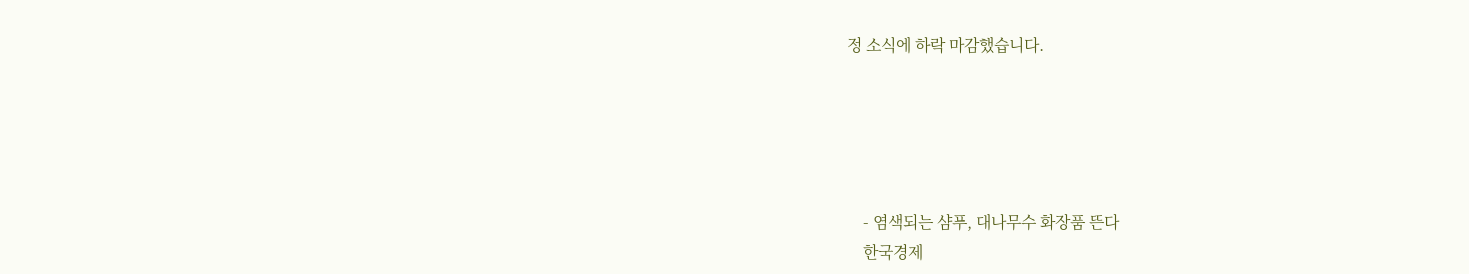정 소식에 하락 마감했습니다.





    - 염색되는 샴푸, 대나무수 화장품 뜬다
    한국경제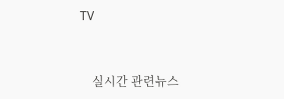TV


    실시간 관련뉴스